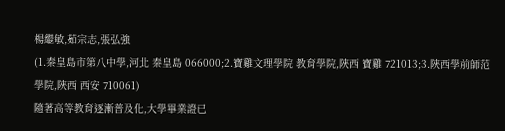楊繼敏,茹宗志,張弘強
(1.秦皇島市第八中學,河北 秦皇島 066000;2.寶雞文理學院 教育學院,陜西 寶雞 721013;3.陜西學前師范學院,陜西 西安 710061)
隨著高等教育逐漸普及化,大學畢業證已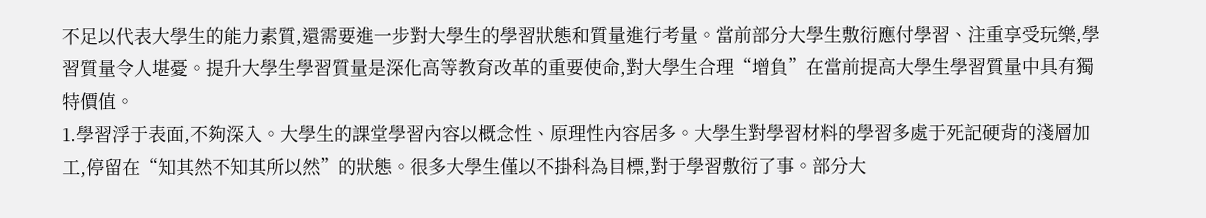不足以代表大學生的能力素質,還需要進一步對大學生的學習狀態和質量進行考量。當前部分大學生敷衍應付學習、注重享受玩樂,學習質量令人堪憂。提升大學生學習質量是深化高等教育改革的重要使命,對大學生合理“增負”在當前提高大學生學習質量中具有獨特價值。
1.學習浮于表面,不夠深入。大學生的課堂學習內容以概念性、原理性內容居多。大學生對學習材料的學習多處于死記硬背的淺層加工,停留在“知其然不知其所以然”的狀態。很多大學生僅以不掛科為目標,對于學習敷衍了事。部分大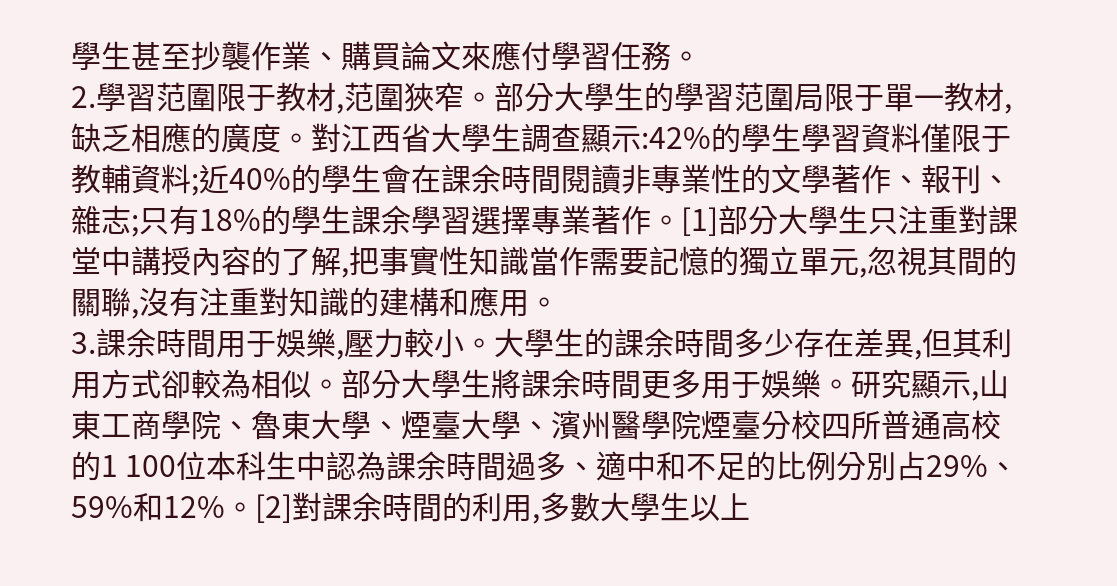學生甚至抄襲作業、購買論文來應付學習任務。
2.學習范圍限于教材,范圍狹窄。部分大學生的學習范圍局限于單一教材,缺乏相應的廣度。對江西省大學生調查顯示:42%的學生學習資料僅限于教輔資料;近40%的學生會在課余時間閱讀非專業性的文學著作、報刊、雜志;只有18%的學生課余學習選擇專業著作。[1]部分大學生只注重對課堂中講授內容的了解,把事實性知識當作需要記憶的獨立單元,忽視其間的關聯,沒有注重對知識的建構和應用。
3.課余時間用于娛樂,壓力較小。大學生的課余時間多少存在差異,但其利用方式卻較為相似。部分大學生將課余時間更多用于娛樂。研究顯示,山東工商學院、魯東大學、煙臺大學、濱州醫學院煙臺分校四所普通高校的1 100位本科生中認為課余時間過多、適中和不足的比例分別占29%、59%和12%。[2]對課余時間的利用,多數大學生以上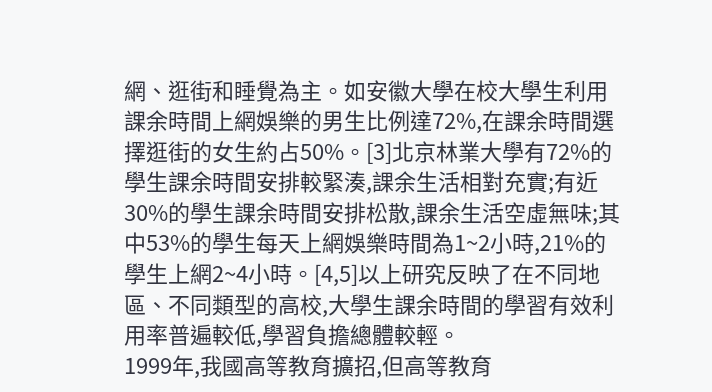網、逛街和睡覺為主。如安徽大學在校大學生利用課余時間上網娛樂的男生比例達72%,在課余時間選擇逛街的女生約占50%。[3]北京林業大學有72%的學生課余時間安排較緊湊,課余生活相對充實;有近30%的學生課余時間安排松散,課余生活空虛無味;其中53%的學生每天上網娛樂時間為1~2小時,21%的學生上網2~4小時。[4,5]以上研究反映了在不同地區、不同類型的高校,大學生課余時間的學習有效利用率普遍較低,學習負擔總體較輕。
1999年,我國高等教育擴招,但高等教育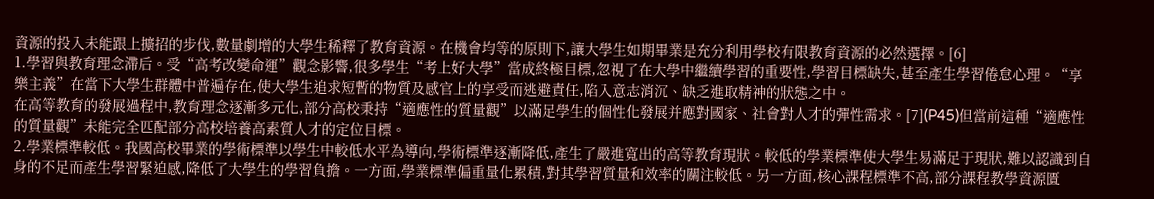資源的投入未能跟上擴招的步伐,數量劇增的大學生稀釋了教育資源。在機會均等的原則下,讓大學生如期畢業是充分利用學校有限教育資源的必然選擇。[6]
1.學習與教育理念滯后。受“高考改變命運”觀念影響,很多學生“考上好大學”當成終極目標,忽視了在大學中繼續學習的重要性,學習目標缺失,甚至產生學習倦怠心理。“享樂主義”在當下大學生群體中普遍存在,使大學生追求短暫的物質及感官上的享受而逃避責任,陷入意志消沉、缺乏進取精神的狀態之中。
在高等教育的發展過程中,教育理念逐漸多元化,部分高校秉持“適應性的質量觀”以滿足學生的個性化發展并應對國家、社會對人才的彈性需求。[7](P45)但當前這種“適應性的質量觀”未能完全匹配部分高校培養高素質人才的定位目標。
2.學業標準較低。我國高校畢業的學術標準以學生中較低水平為導向,學術標準逐漸降低,產生了嚴進寬出的高等教育現狀。較低的學業標準使大學生易滿足于現狀,難以認識到自身的不足而產生學習緊迫感,降低了大學生的學習負擔。一方面,學業標準偏重量化累積,對其學習質量和效率的關注較低。另一方面,核心課程標準不高,部分課程教學資源匱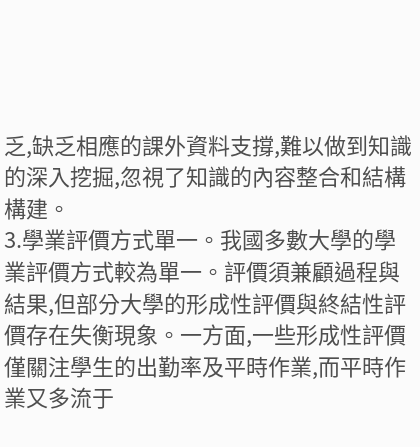乏,缺乏相應的課外資料支撐,難以做到知識的深入挖掘,忽視了知識的內容整合和結構構建。
3.學業評價方式單一。我國多數大學的學業評價方式較為單一。評價須兼顧過程與結果,但部分大學的形成性評價與終結性評價存在失衡現象。一方面,一些形成性評價僅關注學生的出勤率及平時作業,而平時作業又多流于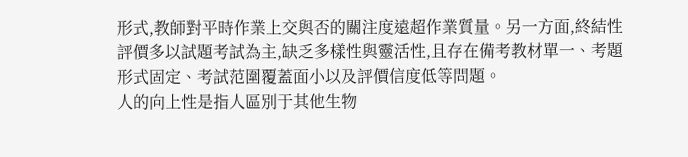形式,教師對平時作業上交與否的關注度遠超作業質量。另一方面,終結性評價多以試題考試為主,缺乏多樣性與靈活性,且存在備考教材單一、考題形式固定、考試范圍覆蓋面小以及評價信度低等問題。
人的向上性是指人區別于其他生物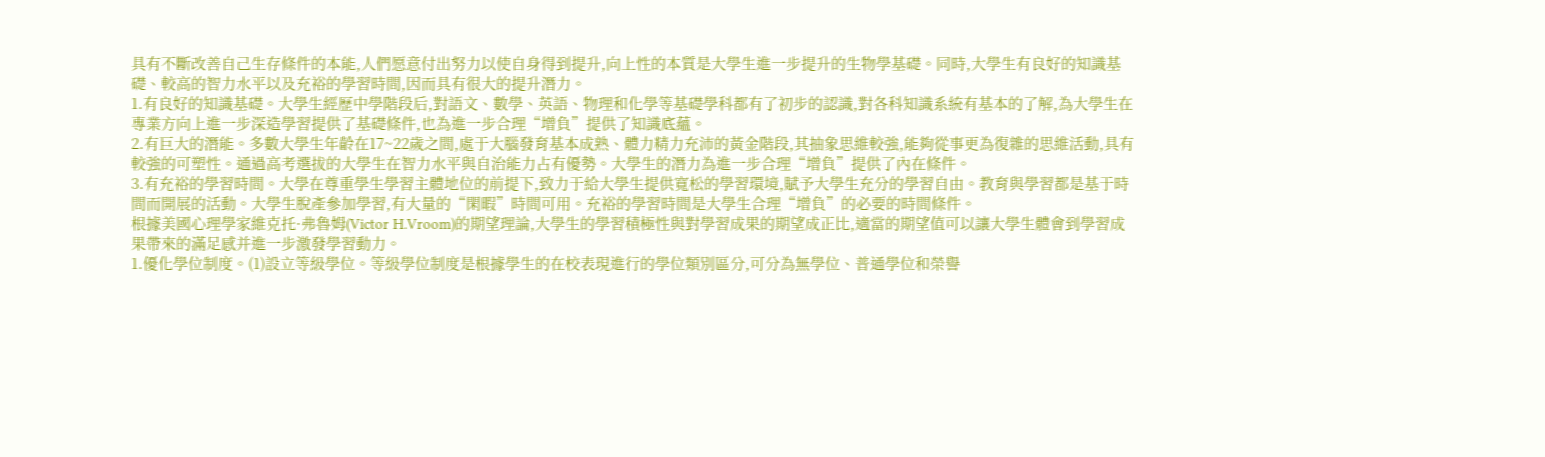具有不斷改善自己生存條件的本能,人們愿意付出努力以使自身得到提升,向上性的本質是大學生進一步提升的生物學基礎。同時,大學生有良好的知識基礎、較高的智力水平以及充裕的學習時間,因而具有很大的提升潛力。
1.有良好的知識基礎。大學生經歷中學階段后,對語文、數學、英語、物理和化學等基礎學科都有了初步的認識,對各科知識系統有基本的了解,為大學生在專業方向上進一步深造學習提供了基礎條件,也為進一步合理“增負”提供了知識底蘊。
2.有巨大的潛能。多數大學生年齡在17~22歲之間,處于大腦發育基本成熟、體力精力充沛的黃金階段,其抽象思維較強,能夠從事更為復雜的思維活動,具有較強的可塑性。通過高考選拔的大學生在智力水平與自治能力占有優勢。大學生的潛力為進一步合理“增負”提供了內在條件。
3.有充裕的學習時間。大學在尊重學生學習主體地位的前提下,致力于給大學生提供寬松的學習環境,賦予大學生充分的學習自由。教育與學習都是基于時間而開展的活動。大學生脫產參加學習,有大量的“閑暇”時間可用。充裕的學習時間是大學生合理“增負”的必要的時間條件。
根據美國心理學家維克托·弗魯姆(Victor H.Vroom)的期望理論,大學生的學習積極性與對學習成果的期望成正比,適當的期望值可以讓大學生體會到學習成果帶來的滿足感并進一步激發學習動力。
1.優化學位制度。(1)設立等級學位。等級學位制度是根據學生的在校表現進行的學位類別區分,可分為無學位、普通學位和榮譽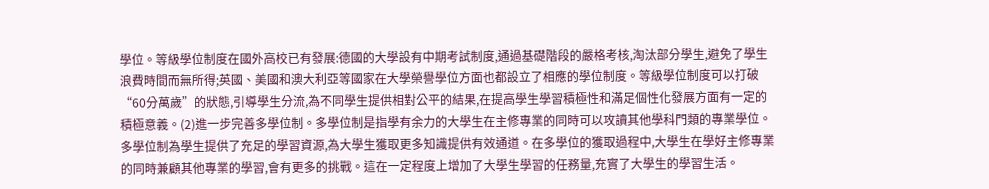學位。等級學位制度在國外高校已有發展:德國的大學設有中期考試制度,通過基礎階段的嚴格考核,淘汰部分學生,避免了學生浪費時間而無所得;英國、美國和澳大利亞等國家在大學榮譽學位方面也都設立了相應的學位制度。等級學位制度可以打破“60分萬歲”的狀態,引導學生分流,為不同學生提供相對公平的結果,在提高學生學習積極性和滿足個性化發展方面有一定的積極意義。(2)進一步完善多學位制。多學位制是指學有余力的大學生在主修專業的同時可以攻讀其他學科門類的專業學位。多學位制為學生提供了充足的學習資源,為大學生獲取更多知識提供有效通道。在多學位的獲取過程中,大學生在學好主修專業的同時兼顧其他專業的學習,會有更多的挑戰。這在一定程度上增加了大學生學習的任務量,充實了大學生的學習生活。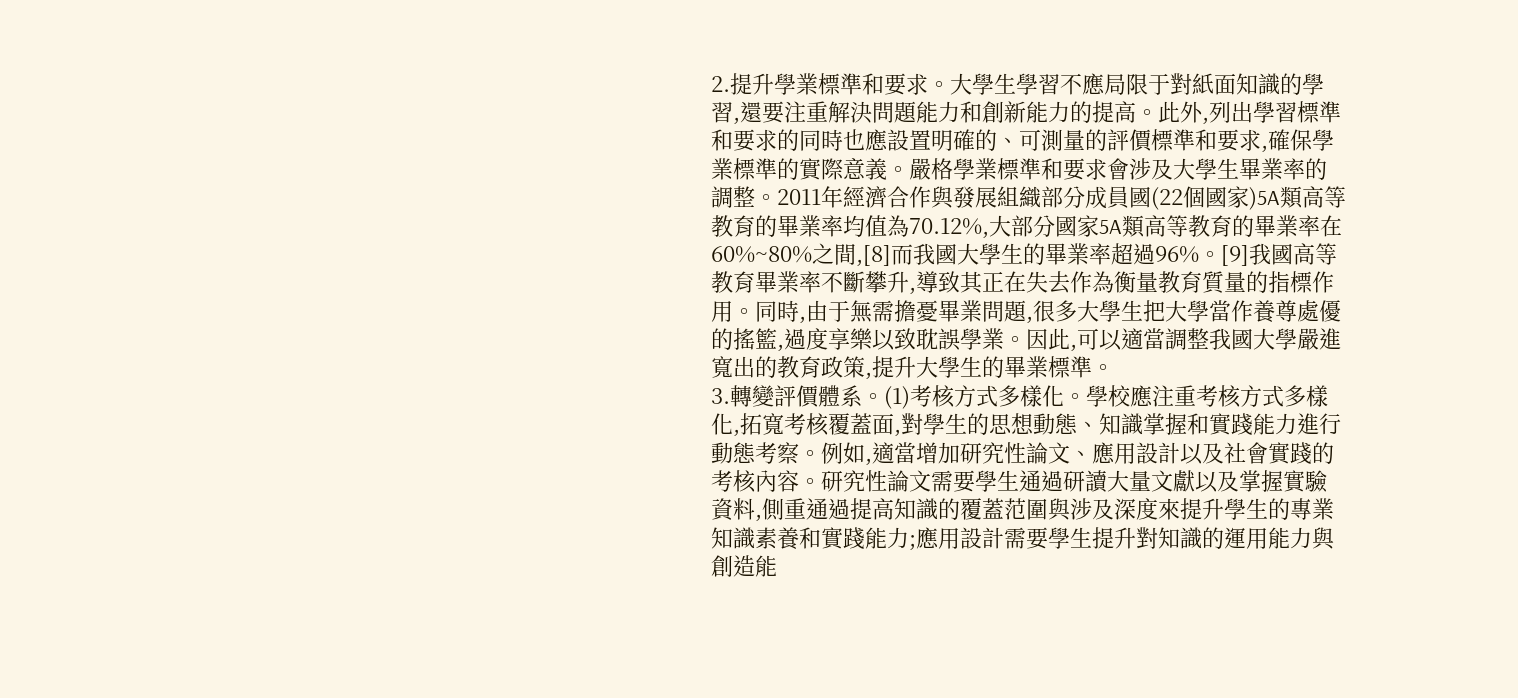2.提升學業標準和要求。大學生學習不應局限于對紙面知識的學習,還要注重解決問題能力和創新能力的提高。此外,列出學習標準和要求的同時也應設置明確的、可測量的評價標準和要求,確保學業標準的實際意義。嚴格學業標準和要求會涉及大學生畢業率的調整。2011年經濟合作與發展組織部分成員國(22個國家)5A類高等教育的畢業率均值為70.12%,大部分國家5A類高等教育的畢業率在60%~80%之間,[8]而我國大學生的畢業率超過96%。[9]我國高等教育畢業率不斷攀升,導致其正在失去作為衡量教育質量的指標作用。同時,由于無需擔憂畢業問題,很多大學生把大學當作養尊處優的搖籃,過度享樂以致耽誤學業。因此,可以適當調整我國大學嚴進寬出的教育政策,提升大學生的畢業標準。
3.轉變評價體系。(1)考核方式多樣化。學校應注重考核方式多樣化,拓寬考核覆蓋面,對學生的思想動態、知識掌握和實踐能力進行動態考察。例如,適當增加研究性論文、應用設計以及社會實踐的考核內容。研究性論文需要學生通過研讀大量文獻以及掌握實驗資料,側重通過提高知識的覆蓋范圍與涉及深度來提升學生的專業知識素養和實踐能力;應用設計需要學生提升對知識的運用能力與創造能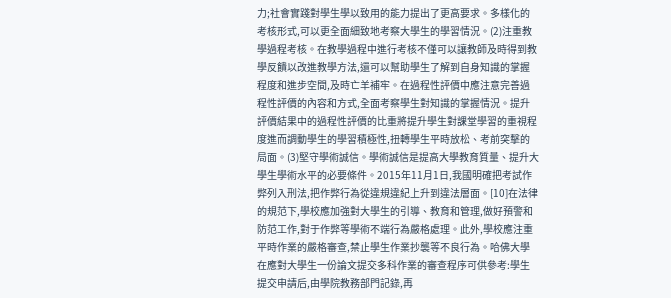力;社會實踐對學生學以致用的能力提出了更高要求。多樣化的考核形式,可以更全面細致地考察大學生的學習情況。(2)注重教學過程考核。在教學過程中進行考核不僅可以讓教師及時得到教學反饋以改進教學方法,還可以幫助學生了解到自身知識的掌握程度和進步空間,及時亡羊補牢。在過程性評價中應注意完善過程性評價的內容和方式,全面考察學生對知識的掌握情況。提升評價結果中的過程性評價的比重將提升學生對課堂學習的重視程度進而調動學生的學習積極性,扭轉學生平時放松、考前突擊的局面。(3)堅守學術誠信。學術誠信是提高大學教育質量、提升大學生學術水平的必要條件。2015年11月1日,我國明確把考試作弊列入刑法,把作弊行為從違規違紀上升到違法層面。[10]在法律的規范下,學校應加強對大學生的引導、教育和管理,做好預警和防范工作,對于作弊等學術不端行為嚴格處理。此外,學校應注重平時作業的嚴格審查,禁止學生作業抄襲等不良行為。哈佛大學在應對大學生一份論文提交多科作業的審查程序可供參考:學生提交申請后,由學院教務部門記錄,再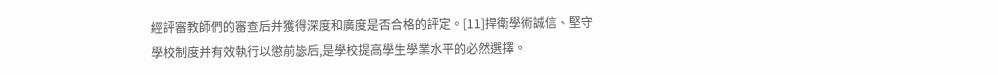經評審教師們的審查后并獲得深度和廣度是否合格的評定。[11]捍衛學術誠信、堅守學校制度并有效執行以懲前毖后,是學校提高學生學業水平的必然選擇。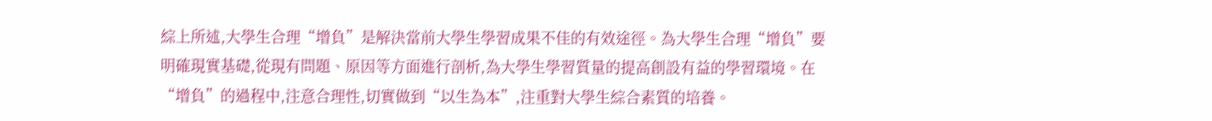綜上所述,大學生合理“增負”是解決當前大學生學習成果不佳的有效途徑。為大學生合理“增負”要明確現實基礎,從現有問題、原因等方面進行剖析,為大學生學習質量的提高創設有益的學習環境。在“增負”的過程中,注意合理性,切實做到“以生為本”,注重對大學生綜合素質的培養。